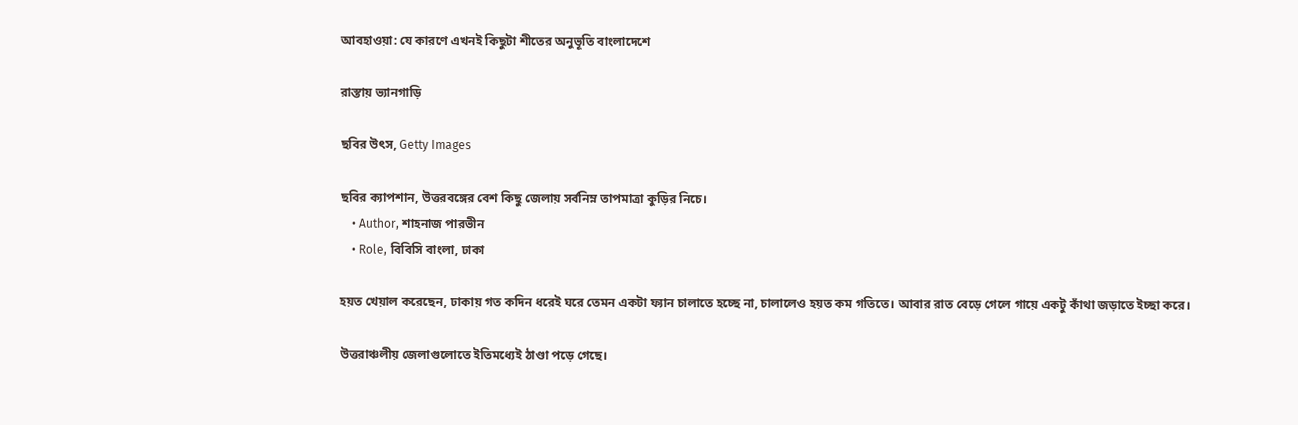আবহাওয়া: যে কারণে এখনই কিছুটা শীতের অনুভূতি বাংলাদেশে

রাস্তায় ভ্যানগাড়ি

ছবির উৎস, Getty Images

ছবির ক্যাপশান, উত্তরবঙ্গের বেশ কিছু জেলায় সর্বনিম্ন তাপমাত্রা কুড়ির নিচে।
    • Author, শাহনাজ পারভীন
    • Role, বিবিসি বাংলা, ঢাকা

হয়ত খেয়াল করেছেন, ঢাকায় গত কদিন ধরেই ঘরে তেমন একটা ফ্যান চালাতে হচ্ছে না, চালালেও হয়ত কম গতিতে। আবার রাত বেড়ে গেলে গায়ে একটু কাঁথা জড়াতে ইচ্ছা করে।

উত্তরাঞ্চলীয় জেলাগুলোতে ইতিমধ্যেই ঠাণ্ডা পড়ে গেছে।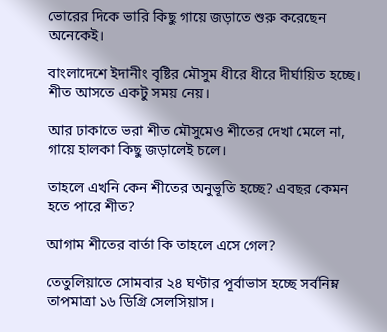ভোরের দিকে ভারি কিছু গায়ে জড়াতে শুরু করেছেন অনেকেই।

বাংলাদেশে ইদানীং বৃষ্টির মৌসুম ধীরে ধীরে দীর্ঘায়িত হচ্ছে। শীত আসতে একটু সময় নেয়।

আর ঢাকাতে ভরা শীত মৌসুমেও শীতের দেখা মেলে না, গায়ে হালকা কিছু জড়ালেই চলে।

তাহলে এখনি কেন শীতের অনুভূতি হচ্ছে? এবছর কেমন হতে পারে শীত?

আগাম শীতের বার্তা কি তাহলে এসে গেল?

তেতুলিয়াতে সোমবার ২৪ ঘণ্টার পূর্বাভাস হচ্ছে সর্বনিম্ন তাপমাত্রা ১৬ ডিগ্রি সেলসিয়াস।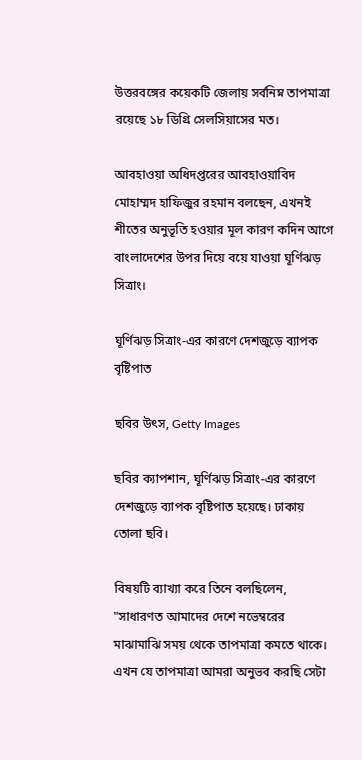উত্তরবঙ্গের কয়েকটি জেলায় সর্বনিম্ন তাপমাত্রা রয়েছে ১৮ ডিগ্রি সেলসিয়াসের মত।

আবহাওয়া অধিদপ্তরের আবহাওয়াবিদ মোহাম্মদ হাফিজুর রহমান বলছেন, এখনই শীতের অনুভূতি হওয়ার মূল কারণ কদিন আগে বাংলাদেশের উপর দিয়ে বয়ে যাওয়া ঘূর্ণিঝড় সিত্রাং।

ঘূর্ণিঝড় সিত্রাং-এর কারণে দেশজুড়ে ব্যাপক বৃষ্টিপাত

ছবির উৎস, Getty Images

ছবির ক্যাপশান, ঘূর্ণিঝড় সিত্রাং-এর কারণে দেশজুড়ে ব্যাপক বৃষ্টিপাত হয়েছে। ঢাকায় তোলা ছবি।

বিষয়টি ব্যাখ্যা করে তিনে বলছিলেন, "সাধারণত আমাদের দেশে নভেম্বরের মাঝামাঝি সময় থেকে তাপমাত্রা কমতে থাকে। এখন যে তাপমাত্রা আমরা অনুভব করছি সেটা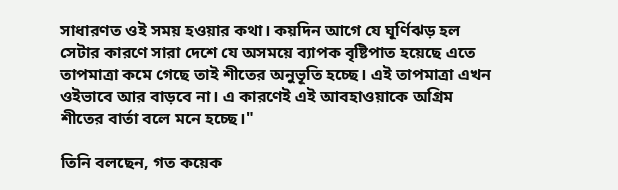সাধারণত ওই সময় হওয়ার কথা। কয়দিন আগে যে ঘূর্ণিঝড় হল সেটার কারণে সারা দেশে যে অসময়ে ব্যাপক বৃষ্টিপাত হয়েছে এতে তাপমাত্রা কমে গেছে তাই শীতের অনুভূতি হচ্ছে। এই তাপমাত্রা এখন ওইভাবে আর বাড়বে না। এ কারণেই এই আবহাওয়াকে অগ্রিম শীতের বার্তা বলে মনে হচ্ছে।"

তিনি বলছেন, গত কয়েক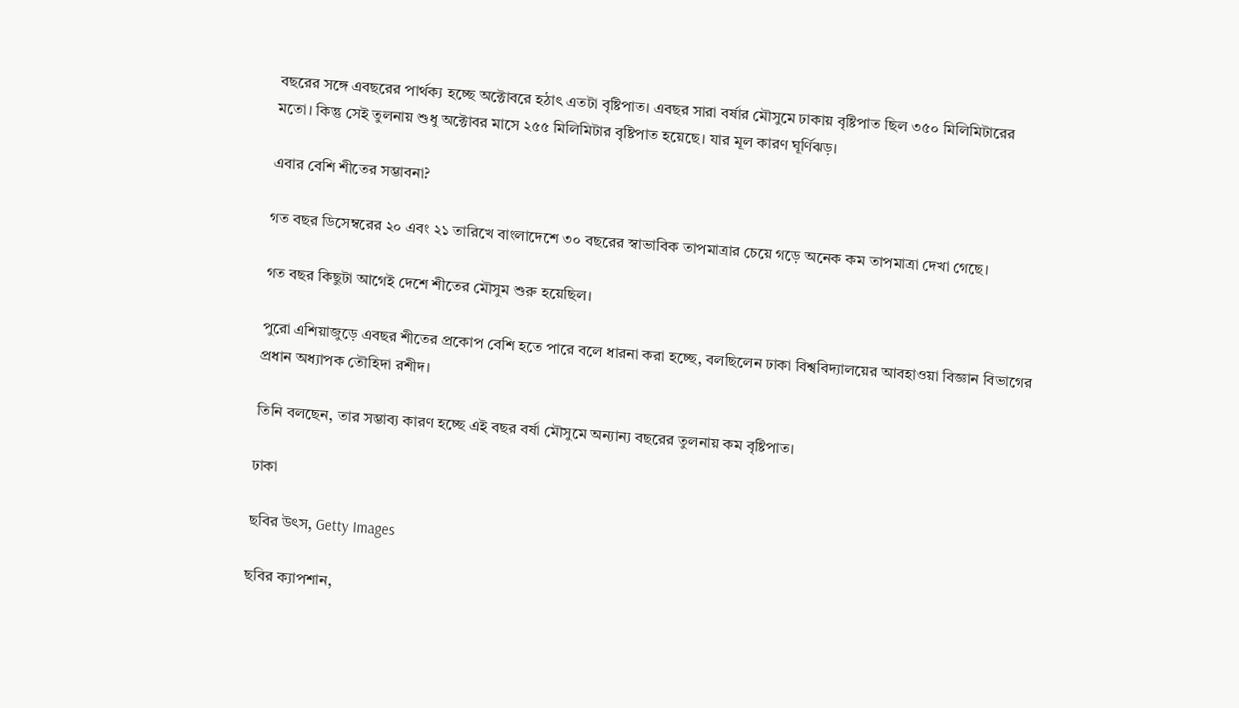বছরের সঙ্গে এবছরের পার্থক্য হচ্ছে অক্টোবরে হঠাৎ এতটা বৃষ্টিপাত। এবছর সারা বর্ষার মৌসুমে ঢাকায় বৃষ্টিপাত ছিল ৩৫০ মিলিমিটারের মতো। কিন্তু সেই তুলনায় শুধু অক্টোবর মাসে ২৫৫ মিলিমিটার বৃষ্টিপাত হয়েছে। যার মূল কারণ ঘূর্ণিঝড়।

এবার বেশি শীতের সম্ভাবনা?

গত বছর ডিসেম্বরের ২০ এবং ২১ তারিখে বাংলাদেশে ৩০ বছরের স্বাভাবিক তাপমাত্রার চেয়ে গড়ে অনেক কম তাপমাত্রা দেখা গেছে।

গত বছর কিছুটা আগেই দেশে শীতের মৌসুম শুরু হয়েছিল।

পুরো এশিয়াজুড়ে এবছর শীতের প্রকোপ বেশি হতে পারে বলে ধারনা করা হচ্ছে, বলছিলেন ঢাকা বিশ্ববিদ্যালয়ের আবহাওয়া বিজ্ঞান বিভাগের প্রধান অধ্যাপক তৌহিদা রশীদ।

তিনি বলছেন, তার সম্ভাব্য কারণ হচ্ছে এই বছর বর্ষা মৌসুমে অন্যান্য বছরের তুলনায় কম বৃষ্টিপাত।

ঢাকা

ছবির উৎস, Getty Images

ছবির ক্যাপশান,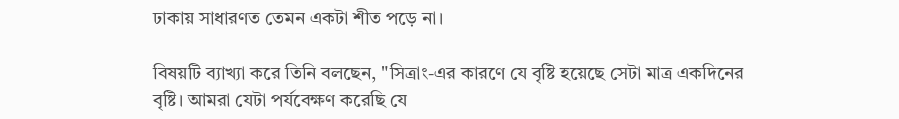ঢাকায় সাধারণত তেমন একটা শীত পড়ে না।

বিষয়টি ব্যাখ্যা করে তিনি বলছেন, "সিত্রাং-এর কারণে যে বৃষ্টি হয়েছে সেটা মাত্র একদিনের বৃষ্টি। আমরা যেটা পর্যবেক্ষণ করেছি যে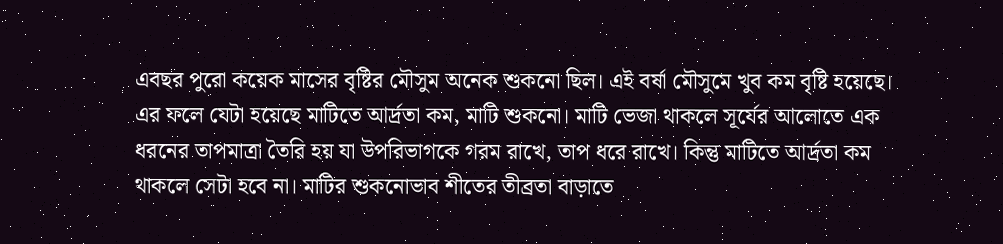এবছর পুরো কয়েক মাসের বৃষ্টির মৌসুম অনেক শুকনো ছিল। এই বর্ষা মৌসুমে খুব কম বৃষ্টি হয়েছে। এর ফলে যেটা হয়েছে মাটিতে আর্দ্রতা কম, মাটি শুকনো। মাটি ভেজা থাকলে সূর্যের আলোতে এক ধরনের তাপমাত্রা তৈরি হয় যা উপরিভাগকে গরম রাখে, তাপ ধরে রাখে। কিন্তু মাটিতে আর্দ্রতা কম থাকলে সেটা হবে না। মাটির শুকনোভাব শীতের তীব্রতা বাড়াতে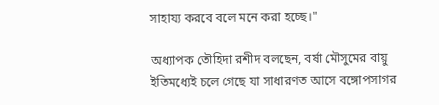সাহায্য করবে বলে মনে করা হচ্ছে।"

অধ্যাপক তৌহিদা রশীদ বলছেন, বর্ষা মৌসুমের বায়ু ইতিমধ্যেই চলে গেছে যা সাধারণত আসে বঙ্গোপসাগর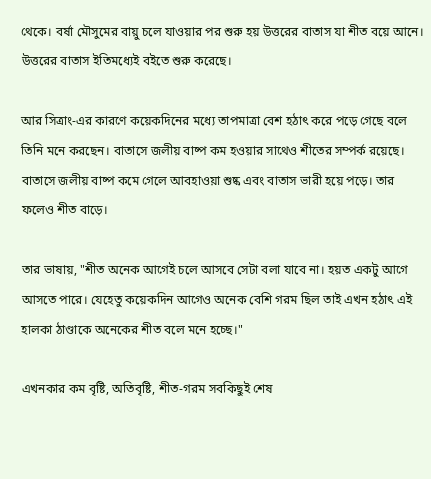থেকে। বর্ষা মৌসুমের বায়ু চলে যাওয়ার পর শুরু হয় উত্তরের বাতাস যা শীত বয়ে আনে। উত্তরের বাতাস ইতিমধ্যেই বইতে শুরু করেছে।

আর সিত্রাং-এর কারণে কয়েকদিনের মধ্যে তাপমাত্রা বেশ হঠাৎ করে পড়ে গেছে বলে তিনি মনে করছেন। বাতাসে জলীয় বাষ্প কম হওয়ার সাথেও শীতের সম্পর্ক রয়েছে। বাতাসে জলীয় বাষ্প কমে গেলে আবহাওয়া শুষ্ক এবং বাতাস ভারী হয়ে পড়ে। তার ফলেও শীত বাড়ে।

তার ভাষায়, "শীত অনেক আগেই চলে আসবে সেটা বলা যাবে না। হয়ত একটু আগে আসতে পারে। যেহেতু কয়েকদিন আগেও অনেক বেশি গরম ছিল তাই এখন হঠাৎ এই হালকা ঠাণ্ডাকে অনেকের শীত বলে মনে হচ্ছে।"

এখনকার কম বৃষ্টি, অতিবৃষ্টি, শীত-গরম সবকিছুই শেষ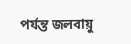পর্যন্ত জলবায়ু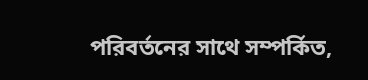পরিবর্তনের সাথে সম্পর্কিত,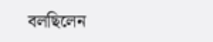বলছিলেন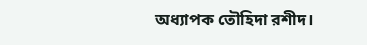অধ্যাপক তৌহিদা রশীদ।